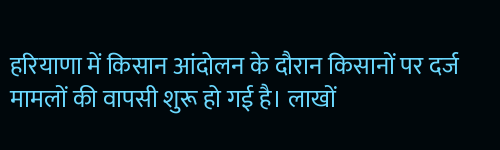हरियाणा में किसान आंदोलन के दौरान किसानों पर दर्ज मामलों की वापसी शुरू हो गई है। लाखों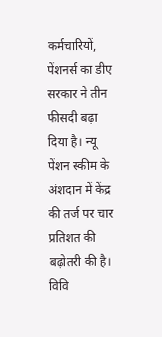कर्मचारियों, पेंशनर्स का डीए सरकार ने तीन फीसदी बढ़ा दिया है। न्यू पेंशन स्कीम के अंशदान में केंद्र की तर्ज पर चार प्रतिशत की बढ़ोतरी की है। विवि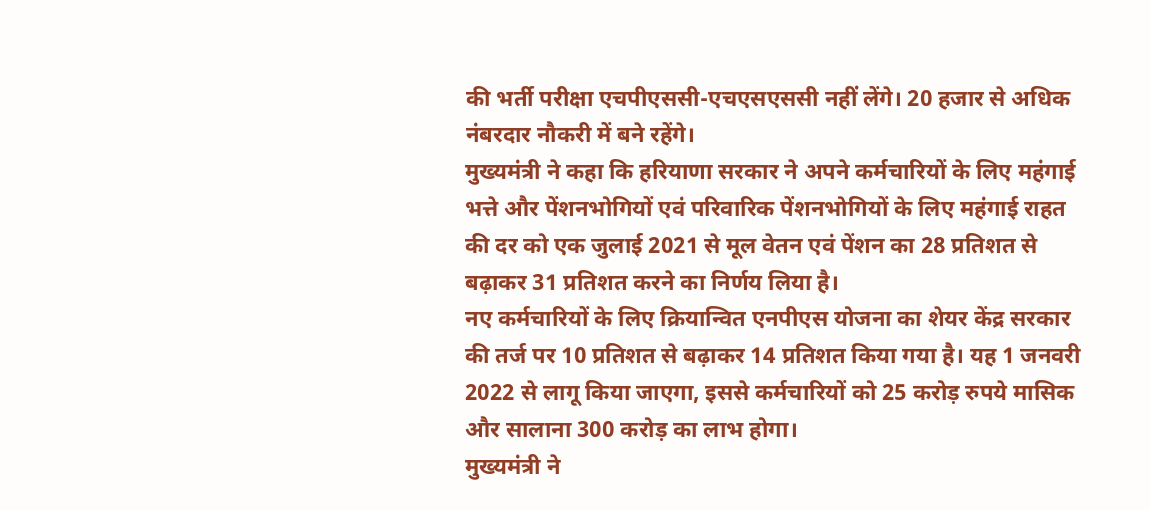की भर्ती परीक्षा एचपीएससी-एचएसएससी नहीं लेंगे। 20 हजार से अधिक नंबरदार नौकरी में बने रहेंगे।
मुख्यमंत्री ने कहा कि हरियाणा सरकार ने अपने कर्मचारियों के लिए महंगाई भत्ते और पेंशनभोगियों एवं परिवारिक पेंशनभोगियों के लिए महंगाई राहत की दर को एक जुलाई 2021 से मूल वेतन एवं पेंशन का 28 प्रतिशत से बढ़ाकर 31 प्रतिशत करने का निर्णय लिया है।
नए कर्मचारियों के लिए क्रियान्वित एनपीएस योजना का शेयर केंद्र सरकार की तर्ज पर 10 प्रतिशत से बढ़ाकर 14 प्रतिशत किया गया है। यह 1 जनवरी 2022 से लागू किया जाएगा, इससे कर्मचारियों को 25 करोड़ रुपये मासिक और सालाना 300 करोड़ का लाभ होगा।
मुख्यमंत्री ने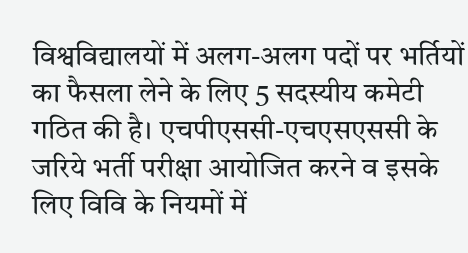विश्वविद्यालयों में अलग-अलग पदों पर भर्तियों का फैसला लेने के लिए 5 सदस्यीय कमेटी गठित की है। एचपीएससी-एचएसएससी के जरिये भर्ती परीक्षा आयोजित करने व इसके लिए विवि के नियमों में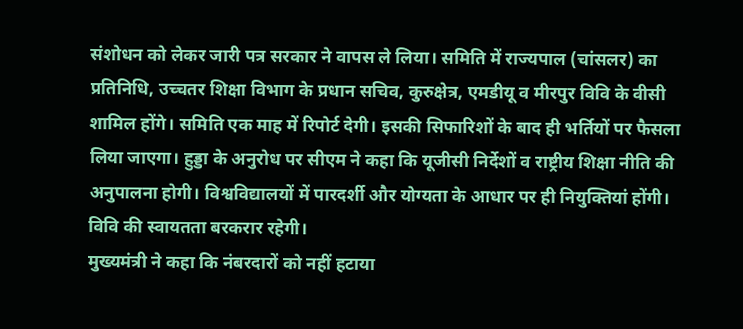संशोधन को लेकर जारी पत्र सरकार ने वापस ले लिया। समिति में राज्यपाल (चांसलर) का प्रतिनिधि, उच्चतर शिक्षा विभाग के प्रधान सचिव, कुरुक्षेत्र, एमडीयू व मीरपुर विवि के वीसी शामिल होंगे। समिति एक माह में रिपोर्ट देगी। इसकी सिफारिशों के बाद ही भर्तियों पर फैसला लिया जाएगा। हुड्डा के अनुरोध पर सीएम ने कहा कि यूजीसी निर्देशों व राष्ट्रीय शिक्षा नीति की अनुपालना होगी। विश्वविद्यालयों में पारदर्शी और योग्यता के आधार पर ही नियुक्तियां होंगी। विवि की स्वायतता बरकरार रहेगी।
मुख्यमंत्री ने कहा कि नंबरदारों को नहीं हटाया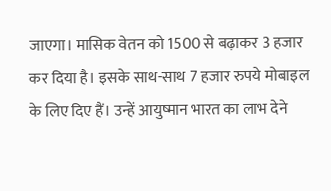जाएगा। मासिक वेतन को 1500 से बढ़ाकर 3 हजार कर दिया है। इसके साथ-साथ 7 हजार रुपये मोबाइल के लिए दिए हैं। उन्हें आयुष्मान भारत का लाभ देने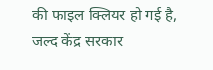की फाइल क्लियर हो गई है, जल्द केंद्र सरकार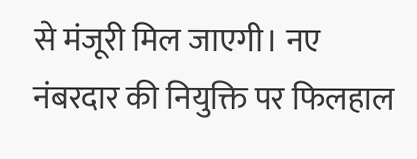से मंजूरी मिल जाएगी। नए नंबरदार की नियुक्ति पर फिलहाल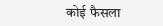कोई फैसला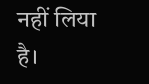नहीं लिया है।